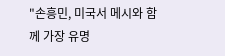"손흥민, 미국서 메시와 함께 가장 유명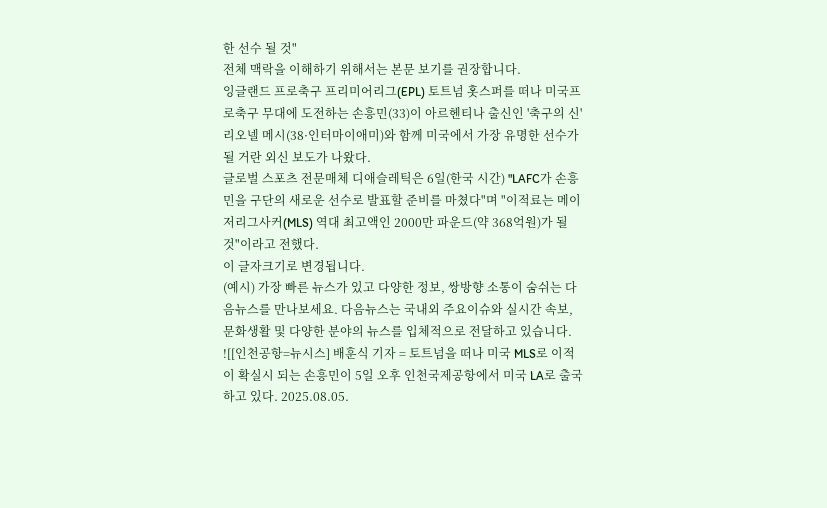한 선수 될 것"
전체 맥락을 이해하기 위해서는 본문 보기를 권장합니다.
잉글랜드 프로축구 프리미어리그(EPL) 토트넘 홋스퍼를 떠나 미국프로축구 무대에 도전하는 손흥민(33)이 아르헨티나 출신인 '축구의 신' 리오넬 메시(38·인터마이애미)와 함께 미국에서 가장 유명한 선수가 될 거란 외신 보도가 나왔다.
글로벌 스포츠 전문매체 디애슬레틱은 6일(한국 시간) "LAFC가 손흥민을 구단의 새로운 선수로 발표할 준비를 마쳤다"며 "이적료는 메이저리그사커(MLS) 역대 최고액인 2000만 파운드(약 368억원)가 될 것"이라고 전했다.
이 글자크기로 변경됩니다.
(예시) 가장 빠른 뉴스가 있고 다양한 정보, 쌍방향 소통이 숨쉬는 다음뉴스를 만나보세요. 다음뉴스는 국내외 주요이슈와 실시간 속보, 문화생활 및 다양한 분야의 뉴스를 입체적으로 전달하고 있습니다.
![[인천공항=뉴시스] 배훈식 기자 = 토트넘을 떠나 미국 MLS로 이적이 확실시 되는 손흥민이 5일 오후 인천국제공항에서 미국 LA로 출국하고 있다. 2025.08.05.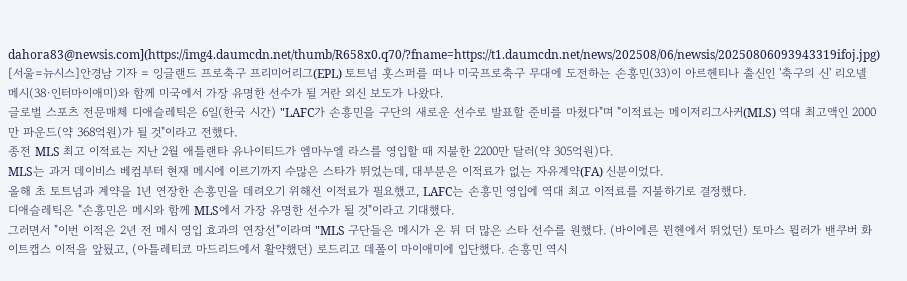dahora83@newsis.com](https://img4.daumcdn.net/thumb/R658x0.q70/?fname=https://t1.daumcdn.net/news/202508/06/newsis/20250806093943319ifoj.jpg)
[서울=뉴시스]안경남 기자 = 잉글랜드 프로축구 프리미어리그(EPL) 토트넘 홋스퍼를 떠나 미국프로축구 무대에 도전하는 손흥민(33)이 아르헨티나 출신인 '축구의 신' 리오넬 메시(38·인터마이애미)와 함께 미국에서 가장 유명한 선수가 될 거란 외신 보도가 나왔다.
글로벌 스포츠 전문매체 디애슬레틱은 6일(한국 시간) "LAFC가 손흥민을 구단의 새로운 선수로 발표할 준비를 마쳤다"며 "이적료는 메이저리그사커(MLS) 역대 최고액인 2000만 파운드(약 368억원)가 될 것"이라고 전했다.
종전 MLS 최고 이적료는 지난 2월 애틀랜타 유나이티드가 엠마누엘 라스를 영입할 때 지불한 2200만 달러(약 305억원)다.
MLS는 과거 데이비스 베컴부터 현재 메시에 이르기까지 수많은 스타가 뛰었는데, 대부분은 이적료가 없는 자유계약(FA) 신분이었다.
올해 초 토트넘과 계약을 1년 연장한 손흥민을 데려오기 위해선 이적료가 필요했고, LAFC는 손흥민 영입에 역대 최고 이적료를 지불하기로 결정했다.
디애슬레틱은 "손흥민은 메시와 함께 MLS에서 가장 유명한 선수가 될 것"이라고 기대했다.
그러면서 "이번 이적은 2년 전 메시 영입 효과의 연장선"이라며 "MLS 구단들은 메시가 온 뒤 더 많은 스타 선수를 원했다. (바이에른 뮌헨에서 뛰었던) 토마스 뮐러가 밴쿠버 화이트캡스 이적을 앞뒀고, (아틀레티코 마드리드에서 활약했던) 로드리고 데폴이 마이애미에 입단했다. 손흥민 역시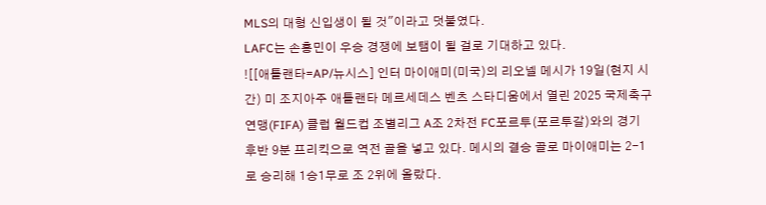MLS의 대형 신입생이 될 것"이라고 덧붙였다.
LAFC는 손흥민이 우승 경쟁에 보탬이 될 걸로 기대하고 있다.
![[애틀랜타=AP/뉴시스] 인터 마이애미(미국)의 리오넬 메시가 19일(현지 시간) 미 조지아주 애틀랜타 메르세데스 벤츠 스타디움에서 열린 2025 국제축구연맹(FIFA) 클럽 월드컵 조별리그 A조 2차전 FC포르투(포르투갈)와의 경기 후반 9분 프리킥으로 역전 골을 넣고 있다. 메시의 결승 골로 마이애미는 2-1로 승리해 1승1무로 조 2위에 올랐다.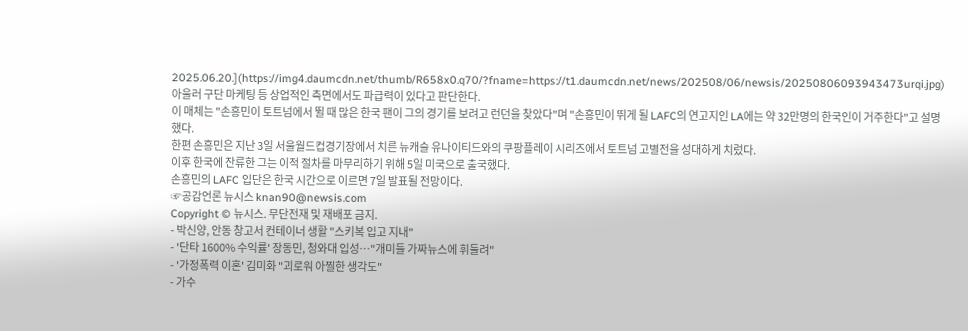2025.06.20.](https://img4.daumcdn.net/thumb/R658x0.q70/?fname=https://t1.daumcdn.net/news/202508/06/newsis/20250806093943473urqi.jpg)
아울러 구단 마케팅 등 상업적인 측면에서도 파급력이 있다고 판단한다.
이 매체는 "손흥민이 토트넘에서 뛸 때 많은 한국 팬이 그의 경기를 보려고 런던을 찾았다"며 "손흥민이 뛰게 될 LAFC의 연고지인 LA에는 약 32만명의 한국인이 거주한다"고 설명했다.
한편 손흥민은 지난 3일 서울월드컵경기장에서 치른 뉴캐슬 유나이티드와의 쿠팡플레이 시리즈에서 토트넘 고별전을 성대하게 치렀다.
이후 한국에 잔류한 그는 이적 절차를 마무리하기 위해 5일 미국으로 출국했다.
손흥민의 LAFC 입단은 한국 시간으로 이르면 7일 발표될 전망이다.
☞공감언론 뉴시스 knan90@newsis.com
Copyright © 뉴시스. 무단전재 및 재배포 금지.
- 박신양, 안동 창고서 컨테이너 생활 "스키복 입고 지내"
- '단타 1600% 수익률' 장동민, 청와대 입성…"개미들 가짜뉴스에 휘둘려"
- '가정폭력 이혼' 김미화 "괴로워 아찔한 생각도"
- 가수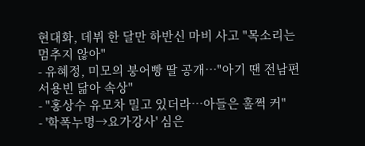현대화, 데뷔 한 달만 하반신 마비 사고 "목소리는 멈추지 않아"
- 유혜정, 미모의 붕어빵 딸 공개…"아기 땐 전남편 서용빈 닮아 속상"
- "홍상수 유모차 밀고 있더라…아들은 훌쩍 커"
- '학폭누명→요가강사' 심은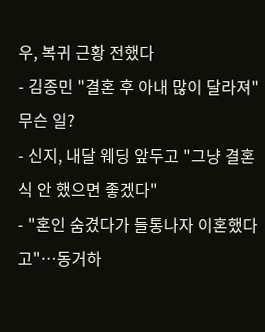우, 복귀 근황 전했다
- 김종민 "결혼 후 아내 많이 달라져" 무슨 일?
- 신지, 내달 웨딩 앞두고 "그냥 결혼식 안 했으면 좋겠다"
- "혼인 숨겼다가 들통나자 이혼했다고"…동거하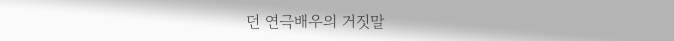던 연극배우의 거짓말